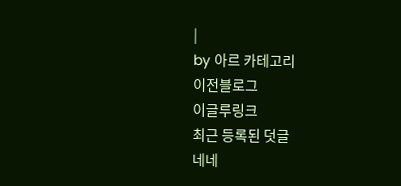|
by 아르 카테고리
이전블로그
이글루링크
최근 등록된 덧글
네네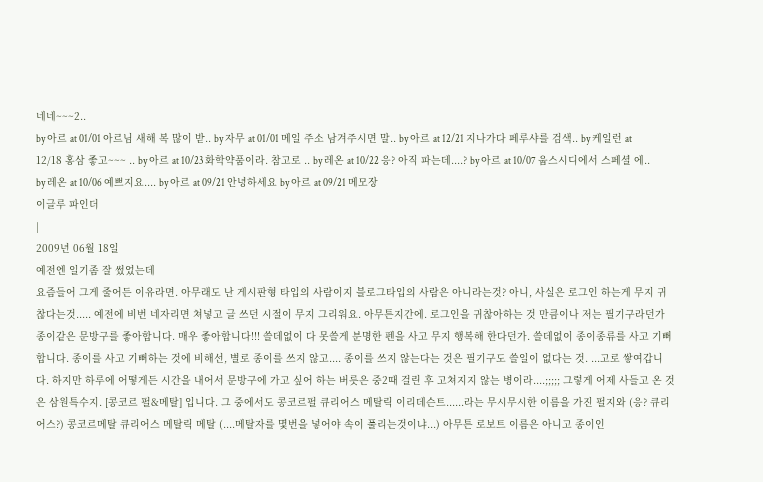네네~~~2..
by 아르 at 01/01 아르님 새해 복 많이 받.. by 자무 at 01/01 메일 주소 남겨주시면 말.. by 아르 at 12/21 지나가다 페루샤를 검색.. by 케일런 at 12/18 홍삼 좋고~~~ .. by 아르 at 10/23 화학약품이라. 참고로 .. by 레온 at 10/22 응? 아직 파는데....? by 아르 at 10/07 웁스시디에서 스페셜 에.. by 레온 at 10/06 예쁘지요.... by 아르 at 09/21 안녕하세요 by 아르 at 09/21 메모장
이글루 파인더
|
2009년 06월 18일
예전엔 일기좀 잘 썼었는데
요즘들어 그게 줄어든 이유라면. 아무래도 난 게시판형 타입의 사람이지 블로그타입의 사람은 아니라는것? 아니, 사실은 로그인 하는게 무지 귀찮다는것..... 예전에 비번 네자리면 쳐넣고 글 쓰던 시절이 무지 그리워요. 아무튼지간에. 로그인을 귀찮아하는 것 만큼이나 저는 필기구라던가 종이같은 문방구를 좋아합니다. 매우 좋아합니다!!! 쓸데없이 다 못쓸게 분명한 펜을 사고 무지 행복해 한다던가. 쓸데없이 종이종류를 사고 기뻐합니다. 종이를 사고 기뻐하는 것에 비해선, 별로 종이를 쓰지 않고.... 종이를 쓰지 않는다는 것은 필기구도 쓸일이 없다는 것. ...고로 쌓여갑니다. 하지만 하루에 어떻게든 시간을 내어서 문방구에 가고 싶어 하는 버릇은 중2때 걸린 후 고쳐지지 않는 병이라....;;;;; 그렇게 어제 사들고 온 것은 삼원특수지. [콩코르 펄&메탈] 입니다. 그 중에서도 콩코르펄 큐리어스 메탈릭 이리데슨트......라는 무시무시한 이름을 가진 펄지와 (응? 큐리어스?) 콩코르메탈 큐리어스 메탈릭 메탈 (....메탈자를 몇번을 넣어야 속이 풀리는것이냐...) 아무튼 로보트 이름은 아니고 종이인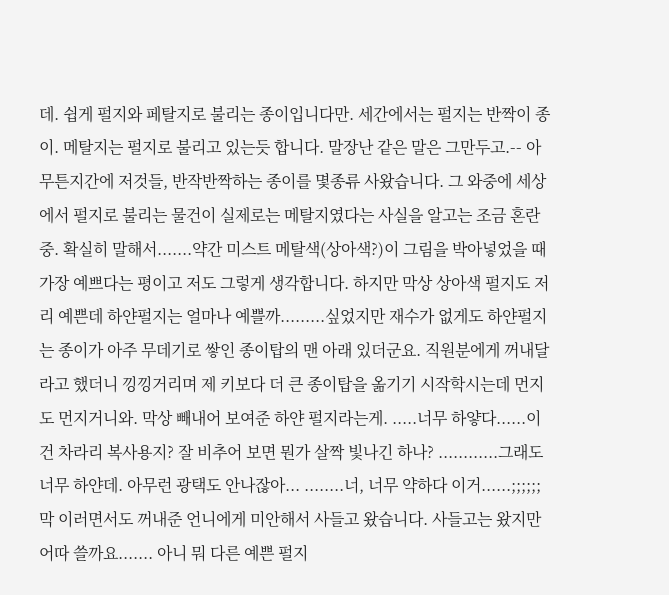데. 쉽게 펄지와 페탈지로 불리는 종이입니다만. 세간에서는 펄지는 반짝이 종이. 메탈지는 펄지로 불리고 있는듯 합니다. 말장난 같은 말은 그만두고.-- 아무튼지간에 저것들, 반작반짝하는 종이를 몇종류 사왔습니다. 그 와중에 세상에서 펄지로 불리는 물건이 실제로는 메탈지였다는 사실을 알고는 조금 혼란중. 확실히 말해서.......약간 미스트 메탈색(상아색?)이 그림을 박아넣었을 때 가장 예쁘다는 평이고 저도 그렇게 생각합니다. 하지만 막상 상아색 펄지도 저리 예쁜데 하얀펄지는 얼마나 예쁠까.........싶었지만 재수가 없게도 하얀펄지는 종이가 아주 무데기로 쌓인 종이탑의 맨 아래 있더군요. 직원분에게 꺼내달라고 했더니 낑낑거리며 제 키보다 더 큰 종이탑을 옮기기 시작학시는데 먼지도 먼지거니와. 막상 빼내어 보여준 하얀 펄지라는게. .....너무 하얗다......이건 차라리 복사용지? 잘 비추어 보면 뭔가 살짝 빛나긴 하나? ............그래도 너무 하얀데. 아무런 광택도 안나잖아... ........너, 너무 약하다 이거......;;;;;; 막 이러면서도 꺼내준 언니에게 미안해서 사들고 왔습니다. 사들고는 왔지만 어따 쓸까요....... 아니 뭐 다른 예쁜 펄지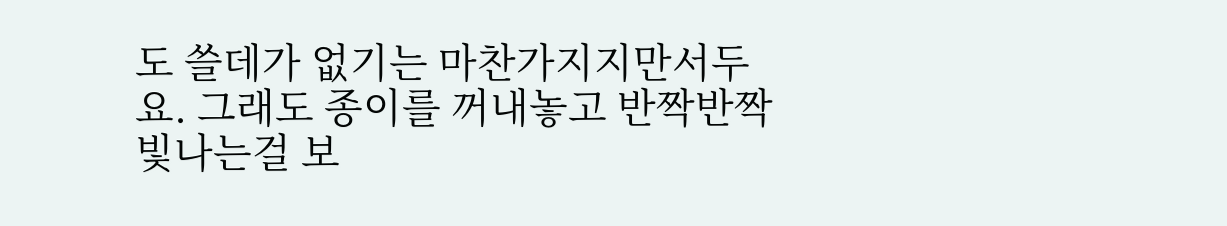도 쓸데가 없기는 마찬가지지만서두요. 그래도 종이를 꺼내놓고 반짝반짝 빛나는걸 보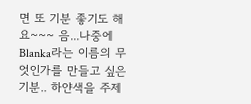면 또 기분 좋기도 해요~~~ 음...나중에Blanka라는 이름의 무엇인가를 만들고 싶은 기분.. 하얀색을 주제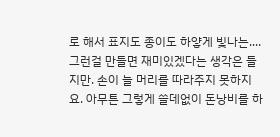로 해서 표지도 종이도 하얗게 빛나는.... 그런걸 만들면 재미있겠다는 생각은 들지만. 손이 늘 머리를 따라주지 못하지요. 아무튼 그렇게 쓸데없이 돈낭비를 하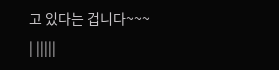고 있다는 겁니다~~~
| |||||